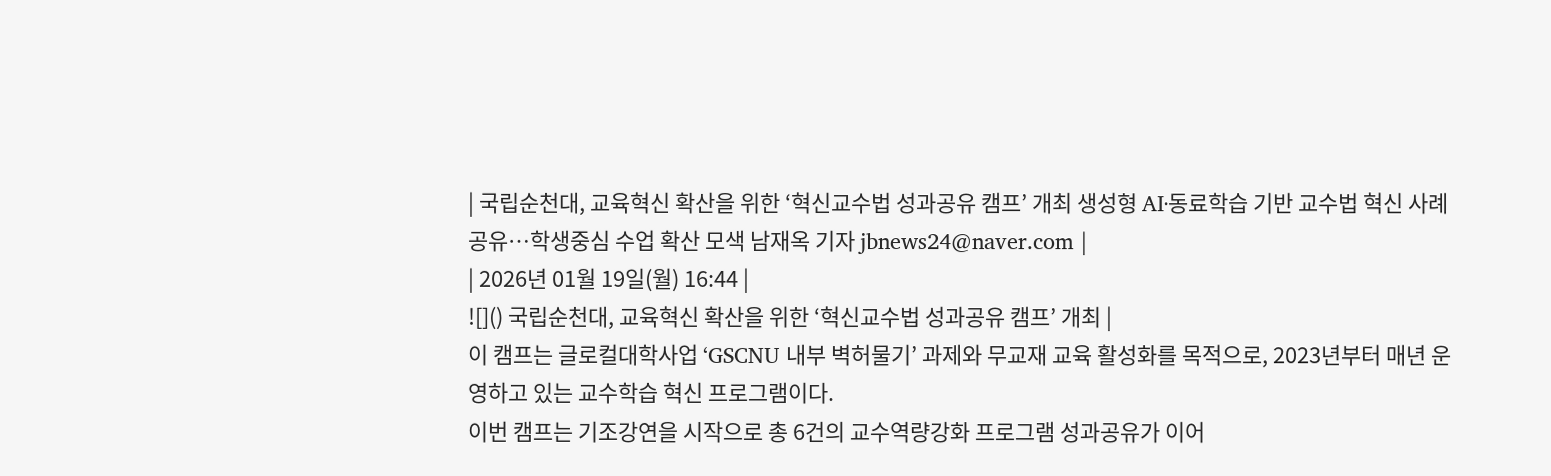| 국립순천대, 교육혁신 확산을 위한 ‘혁신교수법 성과공유 캠프’ 개최 생성형 AI·동료학습 기반 교수법 혁신 사례 공유…학생중심 수업 확산 모색 남재옥 기자 jbnews24@naver.com |
| 2026년 01월 19일(월) 16:44 |
![]() 국립순천대, 교육혁신 확산을 위한 ‘혁신교수법 성과공유 캠프’ 개최 |
이 캠프는 글로컬대학사업 ‘GSCNU 내부 벽허물기’ 과제와 무교재 교육 활성화를 목적으로, 2023년부터 매년 운영하고 있는 교수학습 혁신 프로그램이다.
이번 캠프는 기조강연을 시작으로 총 6건의 교수역량강화 프로그램 성과공유가 이어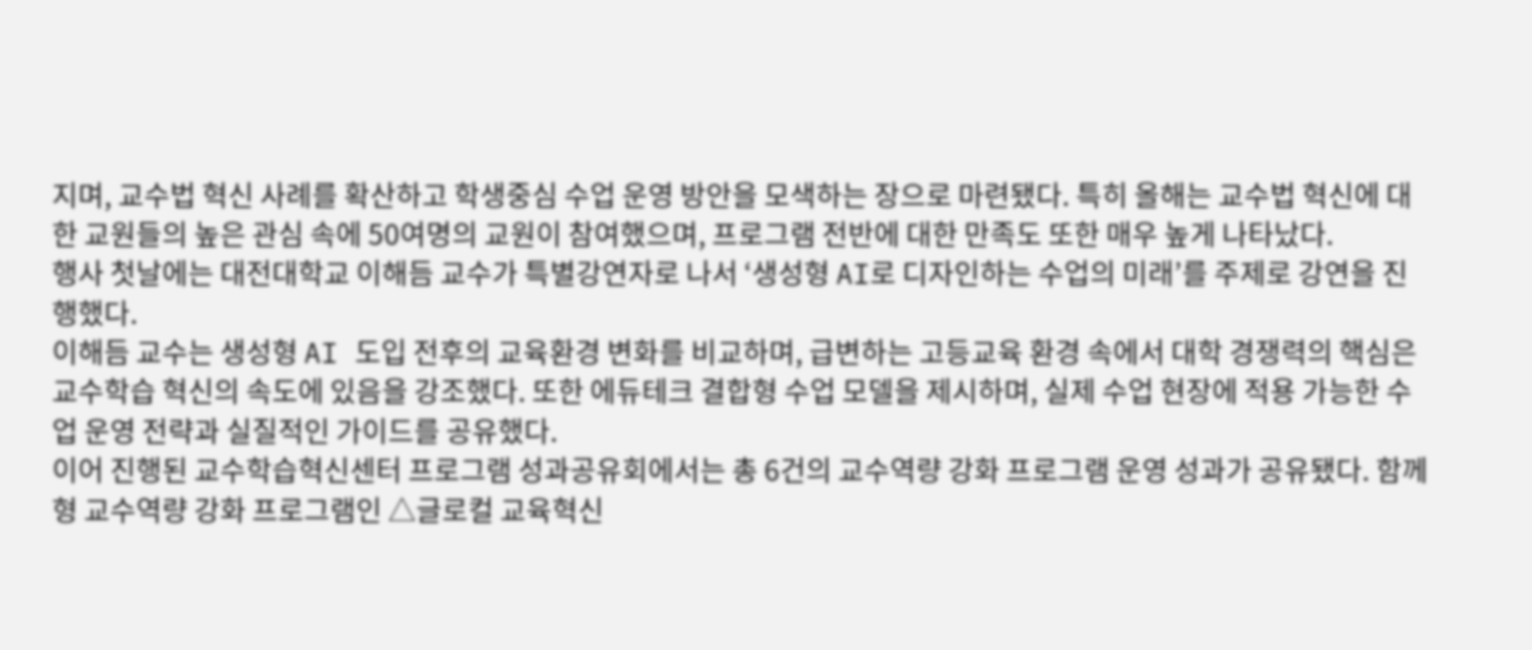지며, 교수법 혁신 사례를 확산하고 학생중심 수업 운영 방안을 모색하는 장으로 마련됐다. 특히 올해는 교수법 혁신에 대한 교원들의 높은 관심 속에 50여명의 교원이 참여했으며, 프로그램 전반에 대한 만족도 또한 매우 높게 나타났다.
행사 첫날에는 대전대학교 이해듬 교수가 특별강연자로 나서 ‘생성형 AI로 디자인하는 수업의 미래’를 주제로 강연을 진행했다.
이해듬 교수는 생성형 AI 도입 전후의 교육환경 변화를 비교하며, 급변하는 고등교육 환경 속에서 대학 경쟁력의 핵심은 교수학습 혁신의 속도에 있음을 강조했다. 또한 에듀테크 결합형 수업 모델을 제시하며, 실제 수업 현장에 적용 가능한 수업 운영 전략과 실질적인 가이드를 공유했다.
이어 진행된 교수학습혁신센터 프로그램 성과공유회에서는 총 6건의 교수역량 강화 프로그램 운영 성과가 공유됐다. 함께형 교수역량 강화 프로그램인 △글로컬 교육혁신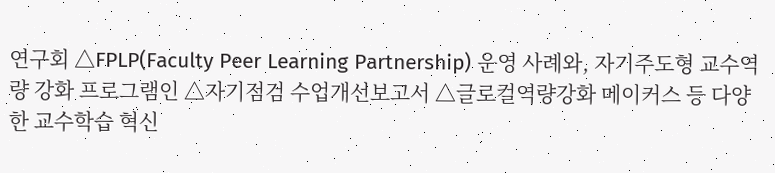연구회 △FPLP(Faculty Peer Learning Partnership) 운영 사례와, 자기주도형 교수역량 강화 프로그램인 △자기점검 수업개선보고서 △글로컬역량강화 메이커스 등 다양한 교수학습 혁신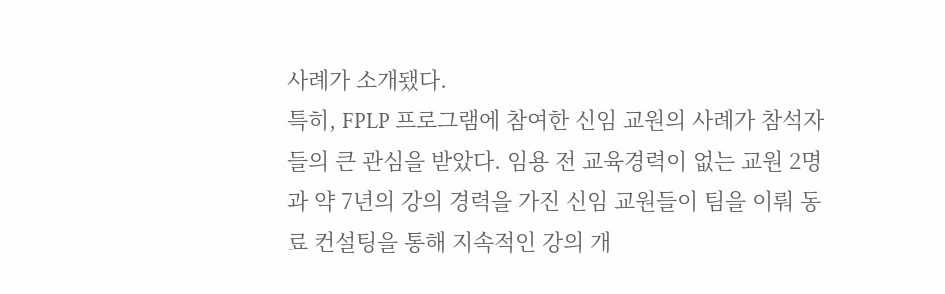사례가 소개됐다.
특히, FPLP 프로그램에 참여한 신임 교원의 사례가 참석자들의 큰 관심을 받았다. 임용 전 교육경력이 없는 교원 2명과 약 7년의 강의 경력을 가진 신임 교원들이 팀을 이뤄 동료 컨설팅을 통해 지속적인 강의 개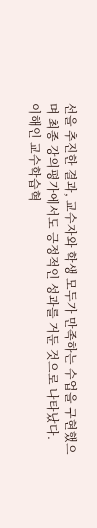선을 추진한 결과, 교수자와 학생 모두가 만족하는 수업을 구현했으며 최종 강의평가에서도 긍정적인 성과를 거둔 것으로 나타났다.
이해인 교수학습혁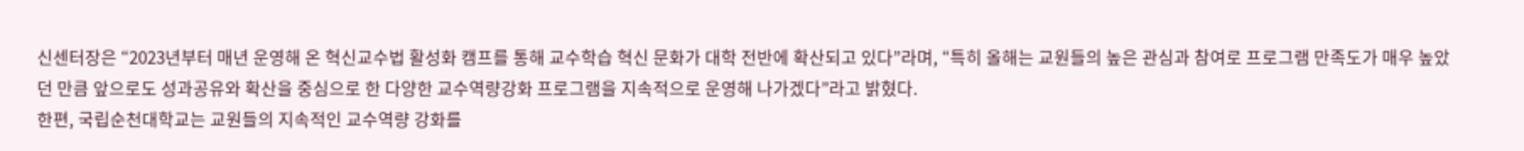신센터장은 “2023년부터 매년 운영해 온 혁신교수법 활성화 캠프를 통해 교수학습 혁신 문화가 대학 전반에 확산되고 있다”라며, “특히 올해는 교원들의 높은 관심과 참여로 프로그램 만족도가 매우 높았던 만큼 앞으로도 성과공유와 확산을 중심으로 한 다양한 교수역량강화 프로그램을 지속적으로 운영해 나가겠다”라고 밝혔다.
한편, 국립순천대학교는 교원들의 지속적인 교수역량 강화를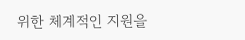위한 체계적인 지원을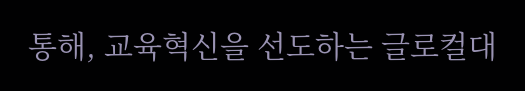통해, 교육혁신을 선도하는 글로컬대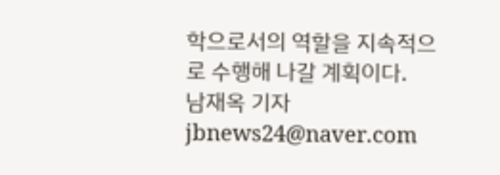학으로서의 역할을 지속적으로 수행해 나갈 계획이다.
남재옥 기자 jbnews24@naver.com